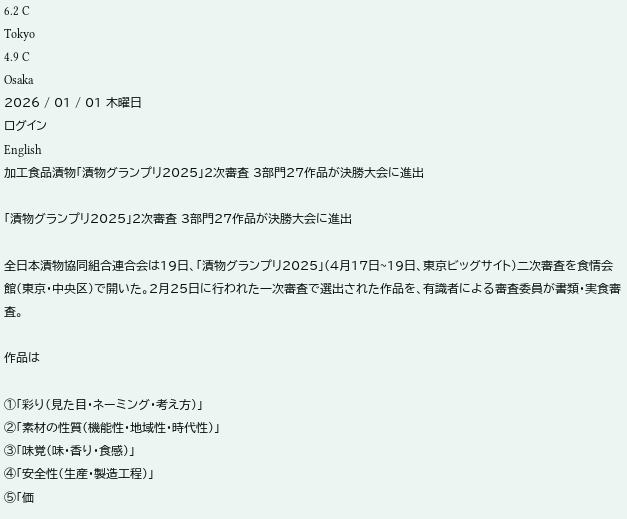6.2 C
Tokyo
4.9 C
Osaka
2026 / 01 / 01 木曜日
ログイン
English
加工食品漬物「漬物グランプリ2025」2次審査 3部門27作品が決勝大会に進出

「漬物グランプリ2025」2次審査 3部門27作品が決勝大会に進出

全日本漬物協同組合連合会は19日、「漬物グランプリ2025」(4月17日~19日、東京ビッグサイト)二次審査を食情会館(東京・中央区)で開いた。2月25日に行われた一次審査で選出された作品を、有識者による審査委員が書類・実食審査。

作品は

①「彩り(見た目・ネーミング・考え方)」
②「素材の性質(機能性・地域性・時代性)」
③「味覚(味・香り・食感)」
④「安全性(生産・製造工程)」
⑤「価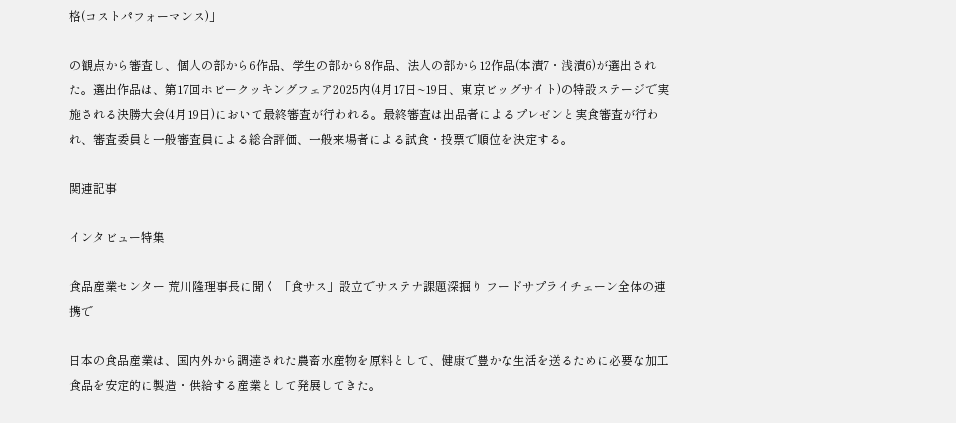格(コストパフォーマンス)」

の観点から審査し、個人の部から6作品、学生の部から8作品、法人の部から12作品(本漬7・浅漬6)が選出された。選出作品は、第17回ホビークッキングフェア2025内(4月17日~19日、東京ビッグサイト)の特設ステージで実施される決勝大会(4月19日)において最終審査が行われる。最終審査は出品者によるプレゼンと実食審査が行われ、審査委員と一般審査員による総合評価、一般来場者による試食・投票で順位を決定する。

関連記事

インタビュー特集

食品産業センター 荒川隆理事長に聞く 「食サス」設立でサステナ課題深掘り フードサプライチェーン全体の連携で

日本の食品産業は、国内外から調達された農畜水産物を原料として、健康で豊かな生活を送るために必要な加工食品を安定的に製造・供給する産業として発展してきた。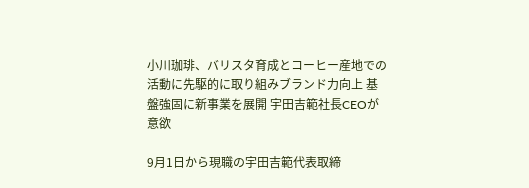小川珈琲、バリスタ育成とコーヒー産地での活動に先駆的に取り組みブランド力向上 基盤強固に新事業を展開 宇田吉範社長CEOが意欲

9月1日から現職の宇田吉範代表取締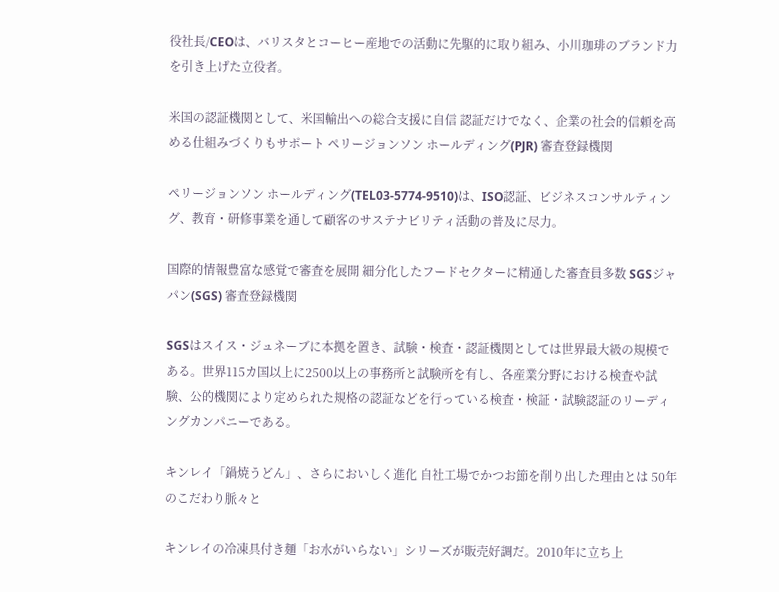役社長/CEOは、バリスタとコーヒー産地での活動に先駆的に取り組み、小川珈琲のブランド力を引き上げた立役者。

米国の認証機関として、米国輸出への総合支援に自信 認証だけでなく、企業の社会的信頼を高める仕組みづくりもサポート ペリージョンソン ホールディング(PJR) 審査登録機関

ペリージョンソン ホールディング(TEL03-5774-9510)は、ISO認証、ビジネスコンサルティング、教育・研修事業を通して顧客のサステナビリティ活動の普及に尽力。

国際的情報豊富な感覚で審査を展開 細分化したフードセクターに精通した審査員多数 SGSジャパン(SGS) 審査登録機関

SGSはスイス・ジュネーブに本拠を置き、試験・検査・認証機関としては世界最大級の規模である。世界115カ国以上に2500以上の事務所と試験所を有し、各産業分野における検査や試験、公的機関により定められた規格の認証などを行っている検査・検証・試験認証のリーディングカンパニーである。

キンレイ「鍋焼うどん」、さらにおいしく進化 自社工場でかつお節を削り出した理由とは 50年のこだわり脈々と

キンレイの冷凍具付き麺「お水がいらない」シリーズが販売好調だ。2010年に立ち上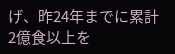げ、昨24年までに累計2億食以上を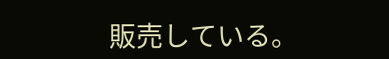販売している。